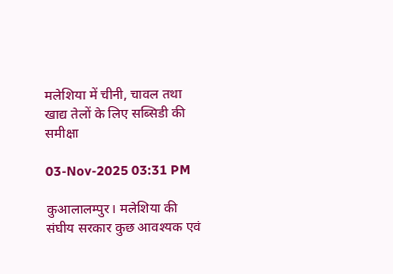मलेशिया में चीनी, चावल तथा खाद्य तेलों के लिए सब्सिडी की समीक्षा

03-Nov-2025 03:31 PM

कुआलालम्पुर। मलेशिया की संघीय सरकार कुछ आवश्यक एवं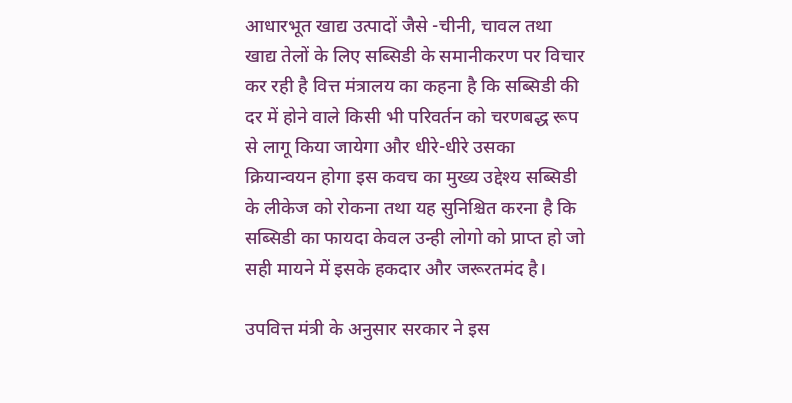आधारभूत खाद्य उत्पादों जैसे -चीनी, चावल तथा खाद्य तेलों के लिए सब्सिडी के समानीकरण पर विचार कर रही है वित्त मंत्रालय का कहना है कि सब्सिडी की दर में होने वाले किसी भी परिवर्तन को चरणबद्ध रूप से लागू किया जायेगा और धीरे-धीरे उसका क्रियान्वयन होगा इस कवच का मुख्य उद्देश्य सब्सिडी के लीकेज को रोकना तथा यह सुनिश्चित करना है कि सब्सिडी का फायदा केवल उन्ही लोगो को प्राप्त हो जो सही मायने में इसके हकदार और जरूरतमंद है।

उपवित्त मंत्री के अनुसार सरकार ने इस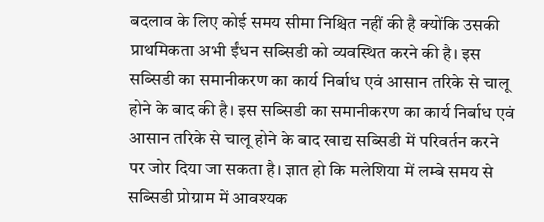बदलाव के लिए कोई समय सीमा निश्चित नहीं की है क्योंकि उसकी प्राथमिकता अभी ईंधन सब्सिडी को व्यवस्थित करने की है। इस सब्सिडी का समानीकरण का कार्य निर्बाध एवं आसान तरिके से चालू होने के बाद की है। इस सब्सिडी का समानीकरण का कार्य निर्बाध एवं आसान तरिके से चालू होने के बाद खाद्य सब्सिडी में परिवर्तन करने पर जोर दिया जा सकता है। ज्ञात हो कि मलेशिया में लम्बे समय से सब्सिडी प्रोग्राम में आवश्यक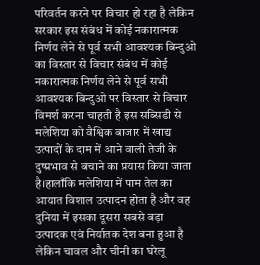परिवर्तन करने पर विचार हो रहा है लेकिन सरकार इस संबंध में कोई नकारात्मक निर्णय लेने से पूर्व सभी आवश्यक बिन्दुओ का विस्तार से विचार संबंध में कोई नकारात्मक निर्णय लेने से पूर्व सभी आवश्यक बिन्दुओ पर विस्तार से विचार विमर्श करना चाहती है इस सब्सिडी से मलेशिया को वैश्विक बाजार में खाद्य उत्पादों के दाम में आने वाली तेजी के दुष्प्रभाव से बचाने का प्रयास किया जाता है।हालाँकि मलेशिया में पाम तेल का आयात विशाल उत्पादन होता है और वह दुनिया में इसका दूसरा सबसे बड़ा उत्पादक एवं निर्यातक देश बना हुआ है लेकिन चावल और चीनी का घरेलू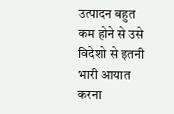उत्पादन बहुत  कम होने से उसे विदेशो से इतनी भारी आयात करना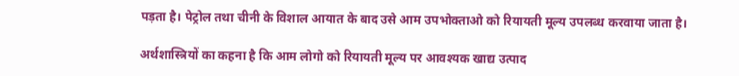पड़ता है। पेट्रोल तथा चीनी के विशाल आयात के बाद उसे आम उपभोक्ताओ को रियायती मूल्य उपलब्ध करवाया जाता है।

अर्थशास्त्रियों का कहना है कि आम लोगो को रियायती मूल्य पर आवश्यक खाद्य उत्पाद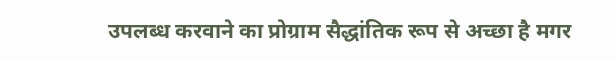उपलब्ध करवाने का प्रोग्राम सैद्धांतिक रूप से अच्छा है मगर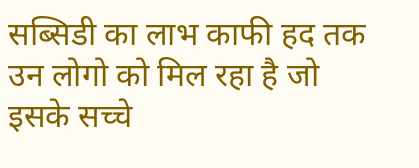सब्सिडी का लाभ काफी हद तक उन लोगो को मिल रहा है जो इसके सच्चे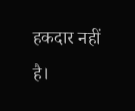हकदार नहीं है।